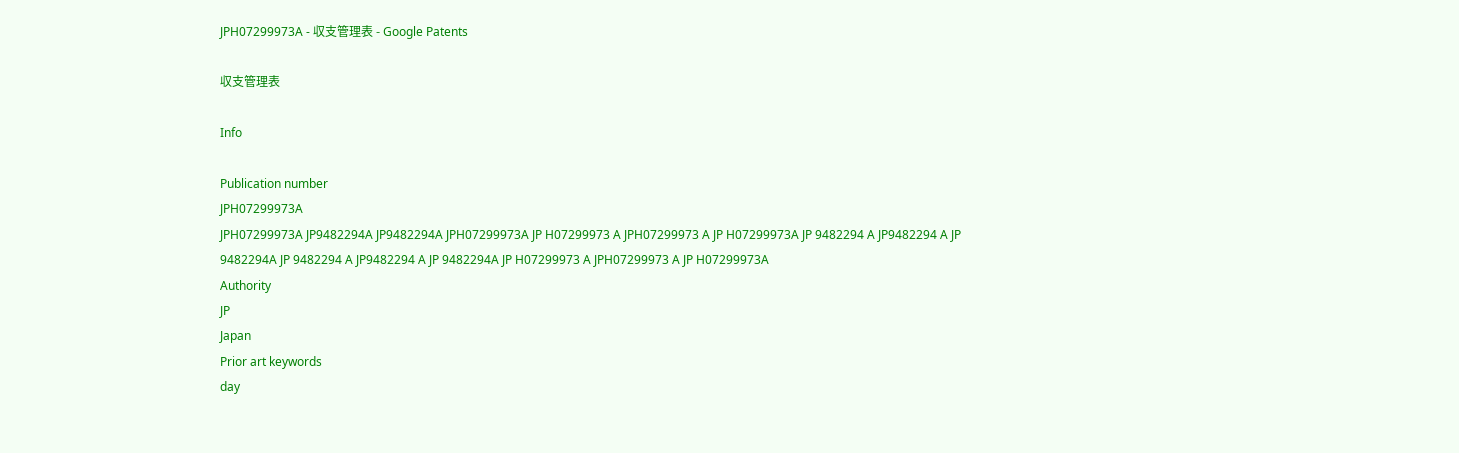JPH07299973A - 収支管理表 - Google Patents

収支管理表

Info

Publication number
JPH07299973A
JPH07299973A JP9482294A JP9482294A JPH07299973A JP H07299973 A JPH07299973 A JP H07299973A JP 9482294 A JP9482294 A JP 9482294A JP 9482294 A JP9482294 A JP 9482294A JP H07299973 A JPH07299973 A JP H07299973A
Authority
JP
Japan
Prior art keywords
day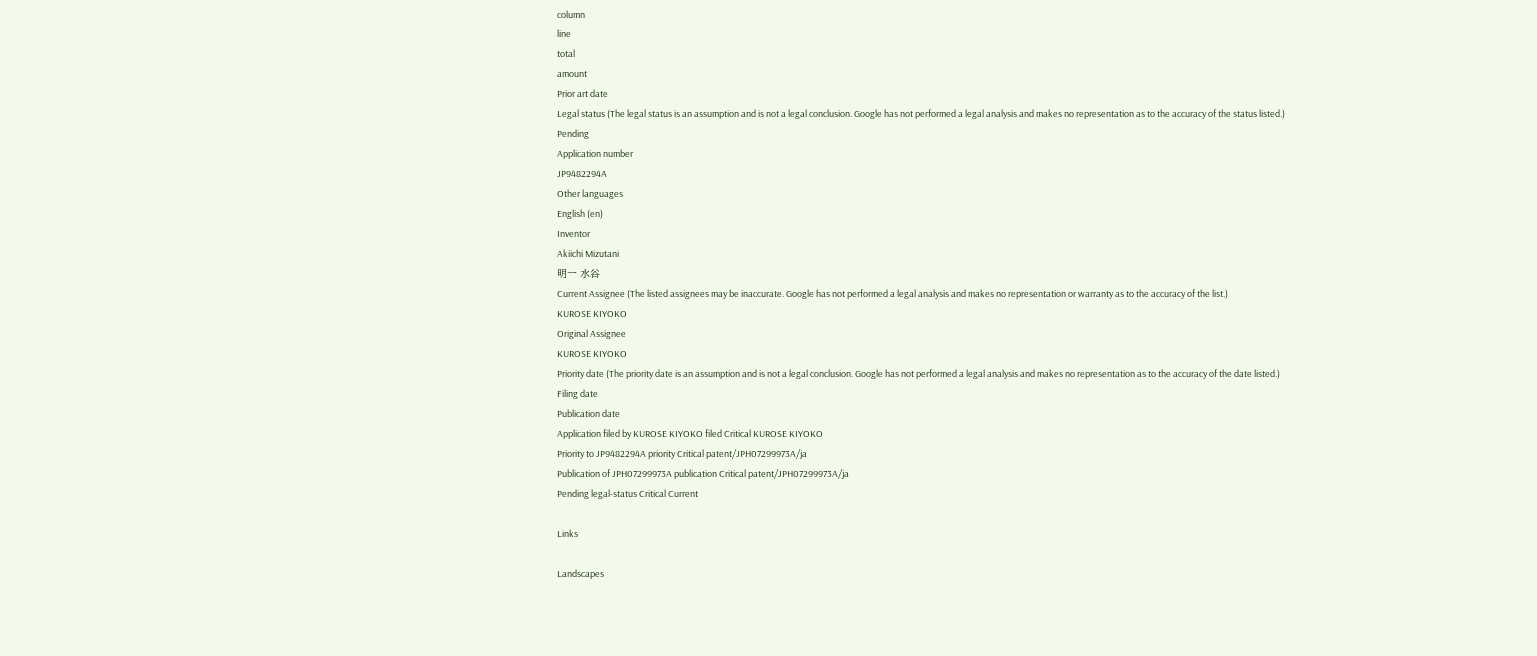column
line
total
amount
Prior art date
Legal status (The legal status is an assumption and is not a legal conclusion. Google has not performed a legal analysis and makes no representation as to the accuracy of the status listed.)
Pending
Application number
JP9482294A
Other languages
English (en)
Inventor
Akiichi Mizutani
明一 水谷
Current Assignee (The listed assignees may be inaccurate. Google has not performed a legal analysis and makes no representation or warranty as to the accuracy of the list.)
KUROSE KIYOKO
Original Assignee
KUROSE KIYOKO
Priority date (The priority date is an assumption and is not a legal conclusion. Google has not performed a legal analysis and makes no representation as to the accuracy of the date listed.)
Filing date
Publication date
Application filed by KUROSE KIYOKO filed Critical KUROSE KIYOKO
Priority to JP9482294A priority Critical patent/JPH07299973A/ja
Publication of JPH07299973A publication Critical patent/JPH07299973A/ja
Pending legal-status Critical Current

Links

Landscapes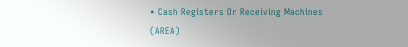• Cash Registers Or Receiving Machines (AREA)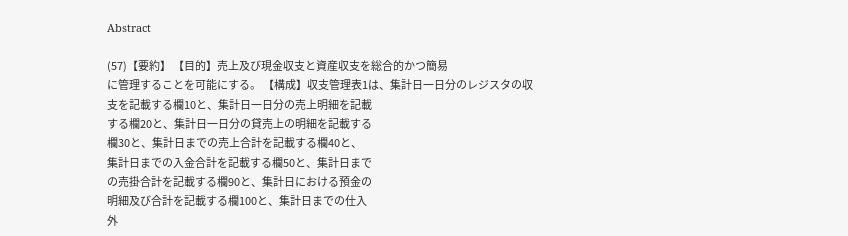Abstract

(57)【要約】 【目的】売上及び現金収支と資産収支を総合的かつ簡易
に管理することを可能にする。 【構成】収支管理表1は、集計日一日分のレジスタの収
支を記載する欄10と、集計日一日分の売上明細を記載
する欄20と、集計日一日分の貸売上の明細を記載する
欄30と、集計日までの売上合計を記載する欄40と、
集計日までの入金合計を記載する欄50と、集計日まで
の売掛合計を記載する欄90と、集計日における預金の
明細及び合計を記載する欄100と、集計日までの仕入
外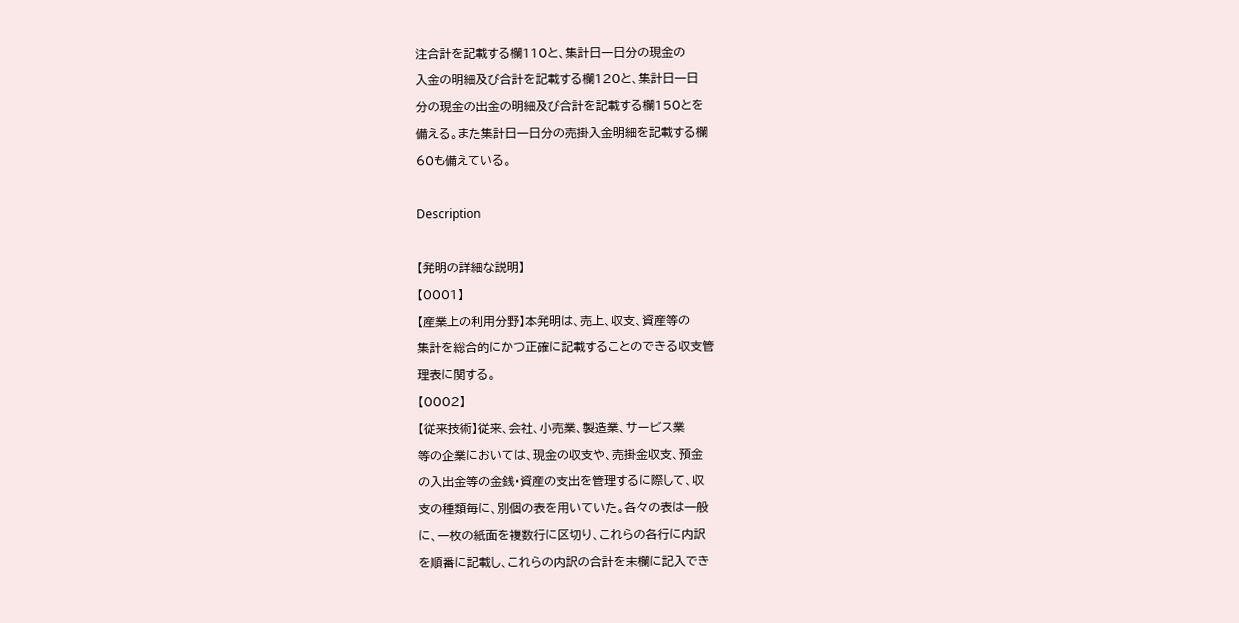注合計を記載する欄110と、集計日一日分の現金の
入金の明細及び合計を記載する欄120と、集計日一日
分の現金の出金の明細及び合計を記載する欄150とを
備える。また集計日一日分の売掛入金明細を記載する欄
60も備えている。

Description

【発明の詳細な説明】
【0001】
【産業上の利用分野】本発明は、売上、収支、資産等の
集計を総合的にかつ正確に記載することのできる収支管
理表に関する。
【0002】
【従来技術】従来、会社、小売業、製造業、サービス業
等の企業においては、現金の収支や、売掛金収支、預金
の入出金等の金銭・資産の支出を管理するに際して、収
支の種類毎に、別個の表を用いていた。各々の表は一般
に、一枚の紙面を複数行に区切り、これらの各行に内訳
を順番に記載し、これらの内訳の合計を末欄に記入でき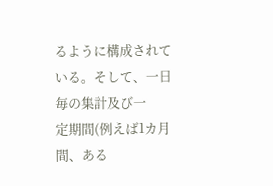るように構成されている。そして、一日毎の集計及び一
定期間(例えば1カ月間、ある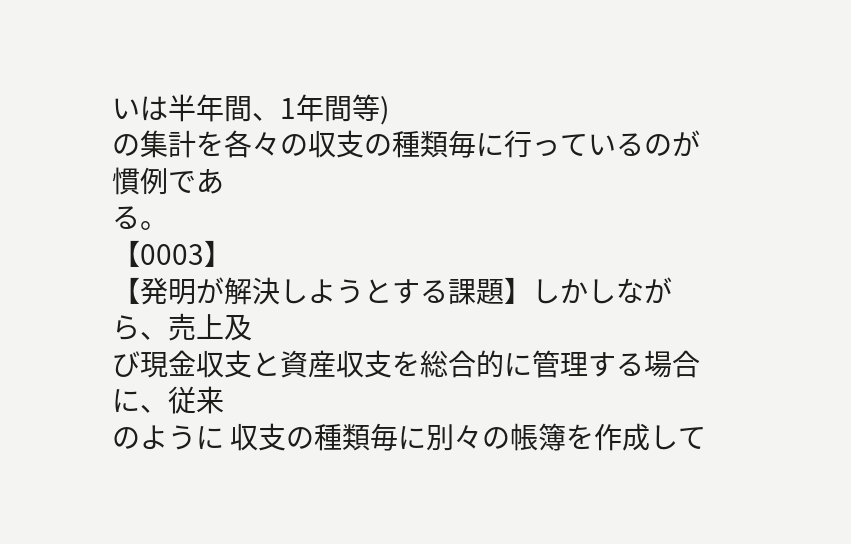いは半年間、1年間等)
の集計を各々の収支の種類毎に行っているのが慣例であ
る。
【0003】
【発明が解決しようとする課題】しかしながら、売上及
び現金収支と資産収支を総合的に管理する場合に、従来
のように 収支の種類毎に別々の帳簿を作成して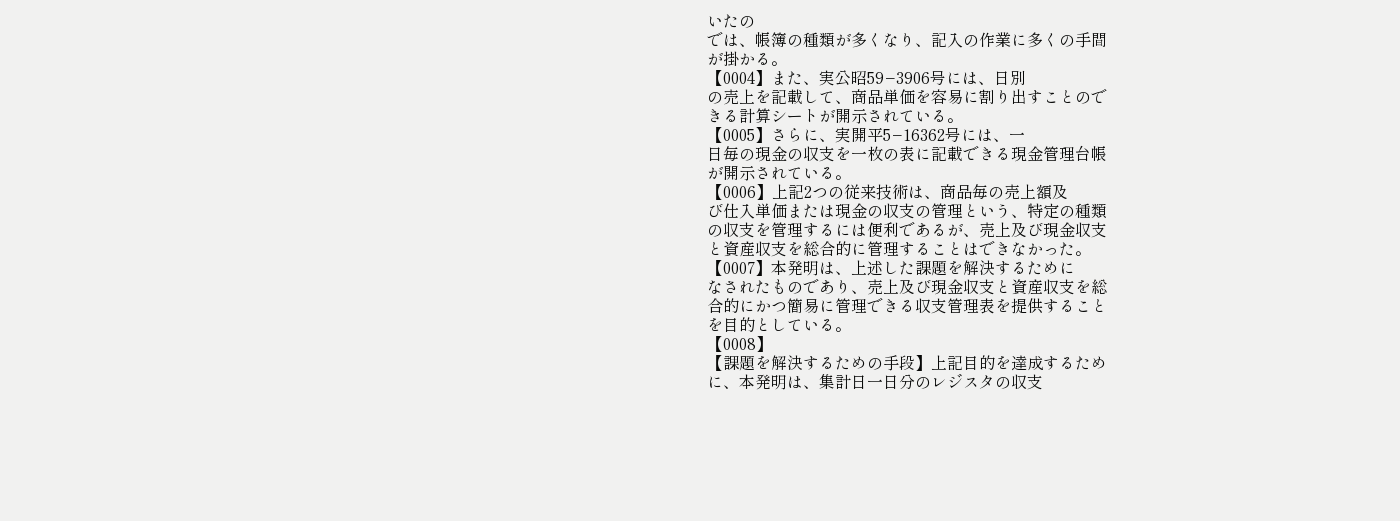いたの
では、帳簿の種類が多くなり、記入の作業に多くの手間
が掛かる。
【0004】また、実公昭59−3906号には、日別
の売上を記載して、商品単価を容易に割り出すことので
きる計算シートが開示されている。
【0005】さらに、実開平5−16362号には、一
日毎の現金の収支を一枚の表に記載できる現金管理台帳
が開示されている。
【0006】上記2つの従来技術は、商品毎の売上額及
び仕入単価または現金の収支の管理という、特定の種類
の収支を管理するには便利であるが、売上及び現金収支
と資産収支を総合的に管理することはできなかった。
【0007】本発明は、上述した課題を解決するために
なされたものであり、売上及び現金収支と資産収支を総
合的にかつ簡易に管理できる収支管理表を提供すること
を目的としている。
【0008】
【課題を解決するための手段】上記目的を達成するため
に、本発明は、集計日一日分のレジスタの収支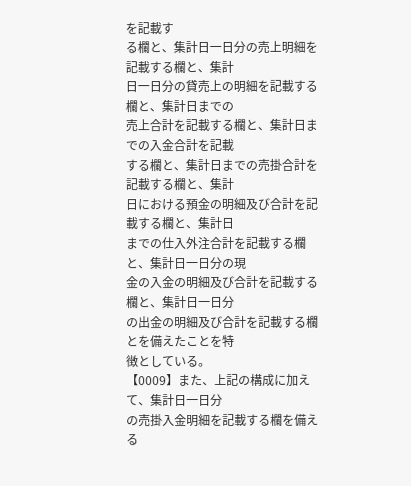を記載す
る欄と、集計日一日分の売上明細を記載する欄と、集計
日一日分の貸売上の明細を記載する欄と、集計日までの
売上合計を記載する欄と、集計日までの入金合計を記載
する欄と、集計日までの売掛合計を記載する欄と、集計
日における預金の明細及び合計を記載する欄と、集計日
までの仕入外注合計を記載する欄と、集計日一日分の現
金の入金の明細及び合計を記載する欄と、集計日一日分
の出金の明細及び合計を記載する欄とを備えたことを特
徴としている。
【0009】また、上記の構成に加えて、集計日一日分
の売掛入金明細を記載する欄を備える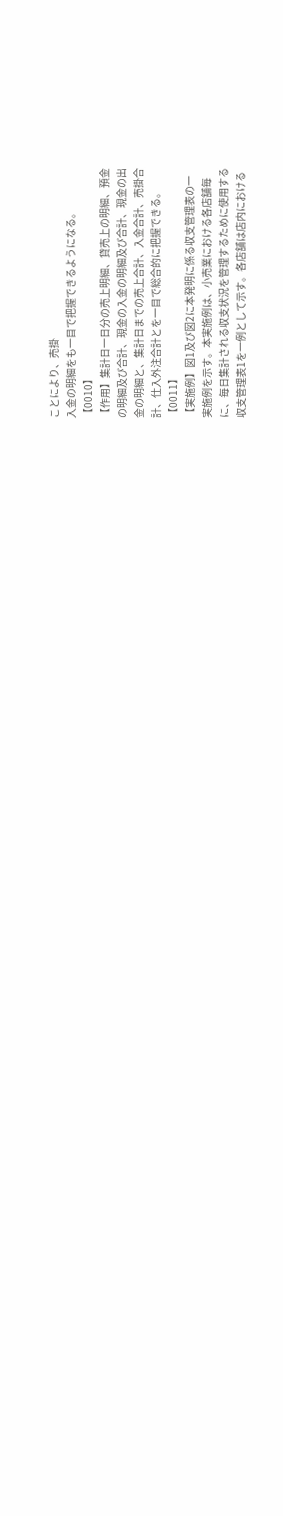ことにより、売掛
入金の明細をも一目で把握できるようになる。
【0010】
【作用】集計日一日分の売上明細、貸売上の明細、預金
の明細及び合計、現金の入金の明細及び合計、現金の出
金の明細と、集計日までの売上合計、入金合計、売掛合
計、仕入外注合計とを一目で総合的に把握できる。
【0011】
【実施例】図1及び図2に本発明に係る収支管理表の一
実施例を示す。本実施例は、小売業における各店舗毎
に、毎日集計される収支状況を管理するために使用する
収支管理表1を一例として示す。各店舗は店内における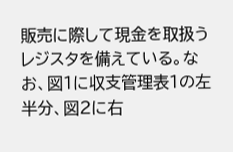販売に際して現金を取扱うレジスタを備えている。な
お、図1に収支管理表1の左半分、図2に右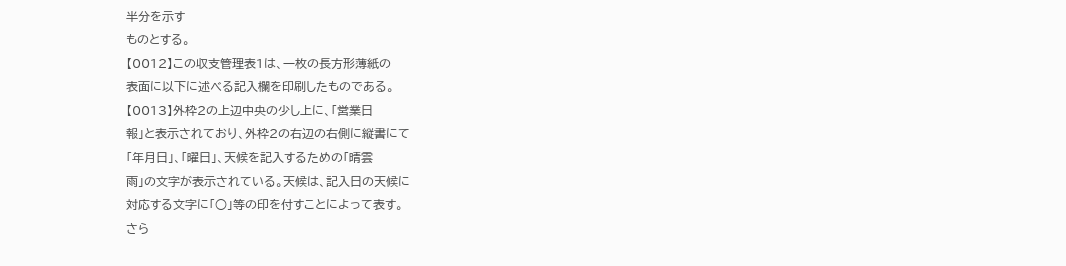半分を示す
ものとする。
【0012】この収支管理表1は、一枚の長方形薄紙の
表面に以下に述べる記入欄を印刷したものである。
【0013】外枠2の上辺中央の少し上に、「営業日
報」と表示されており、外枠2の右辺の右側に縦書にて
「年月日」、「曜日」、天候を記入するための「晴雲
雨」の文字が表示されている。天候は、記入日の天候に
対応する文字に「○」等の印を付すことによって表す。
さら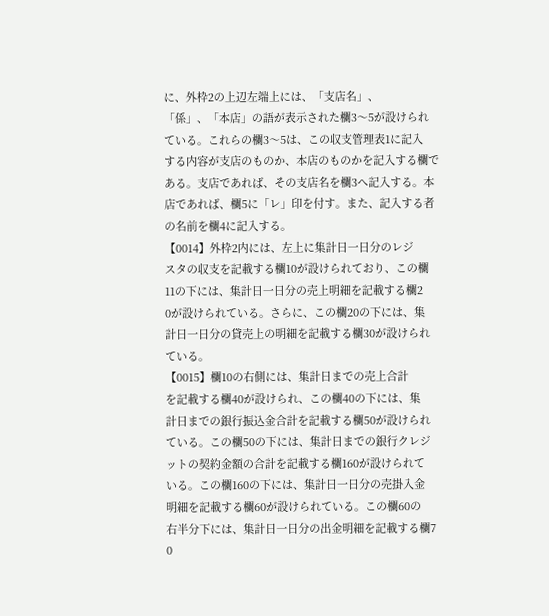に、外枠2の上辺左端上には、「支店名」、
「係」、「本店」の語が表示された欄3〜5が設けられ
ている。これらの欄3〜5は、この収支管理表1に記入
する内容が支店のものか、本店のものかを記入する欄で
ある。支店であれば、その支店名を欄3へ記入する。本
店であれば、欄5に「レ」印を付す。また、記入する者
の名前を欄4に記入する。
【0014】外枠2内には、左上に集計日一日分のレジ
スタの収支を記載する欄10が設けられており、この欄
11の下には、集計日一日分の売上明細を記載する欄2
0が設けられている。さらに、この欄20の下には、集
計日一日分の貸売上の明細を記載する欄30が設けられ
ている。
【0015】欄10の右側には、集計日までの売上合計
を記載する欄40が設けられ、この欄40の下には、集
計日までの銀行振込金合計を記載する欄50が設けられ
ている。この欄50の下には、集計日までの銀行クレジ
ットの契約金額の合計を記載する欄160が設けられて
いる。この欄160の下には、集計日一日分の売掛入金
明細を記載する欄60が設けられている。この欄60の
右半分下には、集計日一日分の出金明細を記載する欄7
0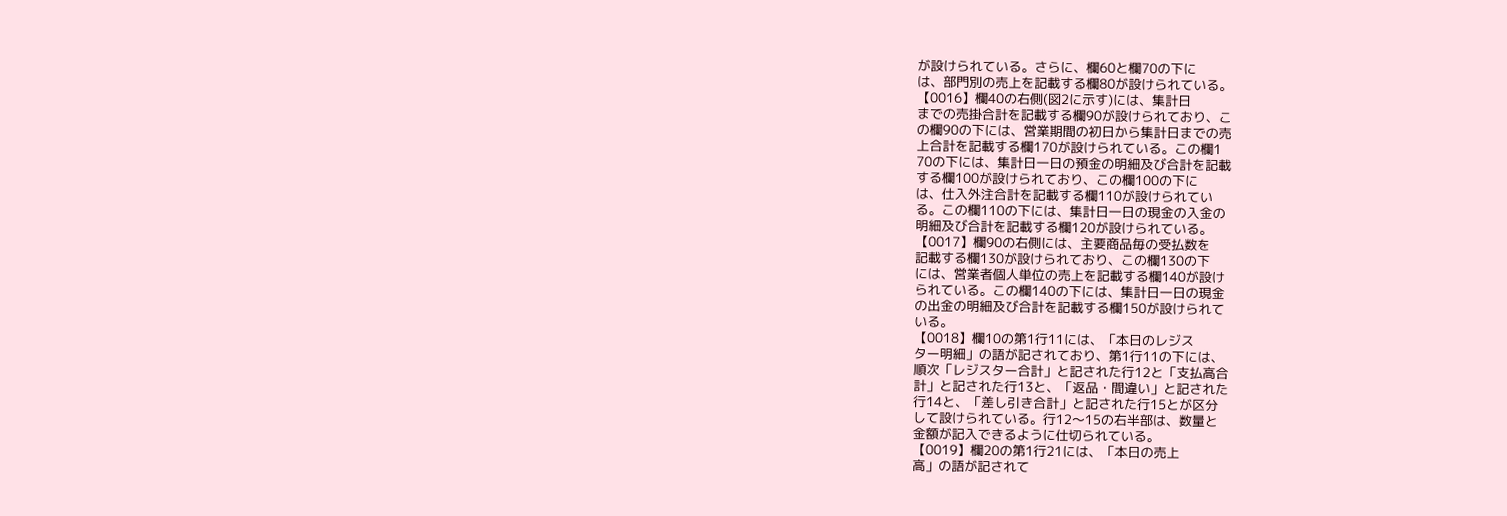が設けられている。さらに、欄60と欄70の下に
は、部門別の売上を記載する欄80が設けられている。
【0016】欄40の右側(図2に示す)には、集計日
までの売掛合計を記載する欄90が設けられており、こ
の欄90の下には、営業期間の初日から集計日までの売
上合計を記載する欄170が設けられている。この欄1
70の下には、集計日一日の預金の明細及び合計を記載
する欄100が設けられており、この欄100の下に
は、仕入外注合計を記載する欄110が設けられてい
る。この欄110の下には、集計日一日の現金の入金の
明細及び合計を記載する欄120が設けられている。
【0017】欄90の右側には、主要商品毎の受払数を
記載する欄130が設けられており、この欄130の下
には、営業者個人単位の売上を記載する欄140が設け
られている。この欄140の下には、集計日一日の現金
の出金の明細及び合計を記載する欄150が設けられて
いる。
【0018】欄10の第1行11には、「本日のレジス
ター明細」の語が記されており、第1行11の下には、
順次「レジスター合計」と記された行12と「支払高合
計」と記された行13と、「返品・間違い」と記された
行14と、「差し引き合計」と記された行15とが区分
して設けられている。行12〜15の右半部は、数量と
金額が記入できるように仕切られている。
【0019】欄20の第1行21には、「本日の売上
高」の語が記されて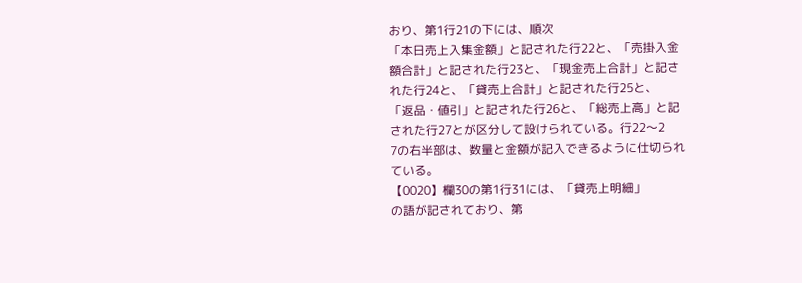おり、第1行21の下には、順次
「本日売上入集金額」と記された行22と、「売掛入金
額合計」と記された行23と、「現金売上合計」と記さ
れた行24と、「貸売上合計」と記された行25と、
「返品・値引」と記された行26と、「総売上高」と記
された行27とが区分して設けられている。行22〜2
7の右半部は、数量と金額が記入できるように仕切られ
ている。
【0020】欄30の第1行31には、「貸売上明細」
の語が記されており、第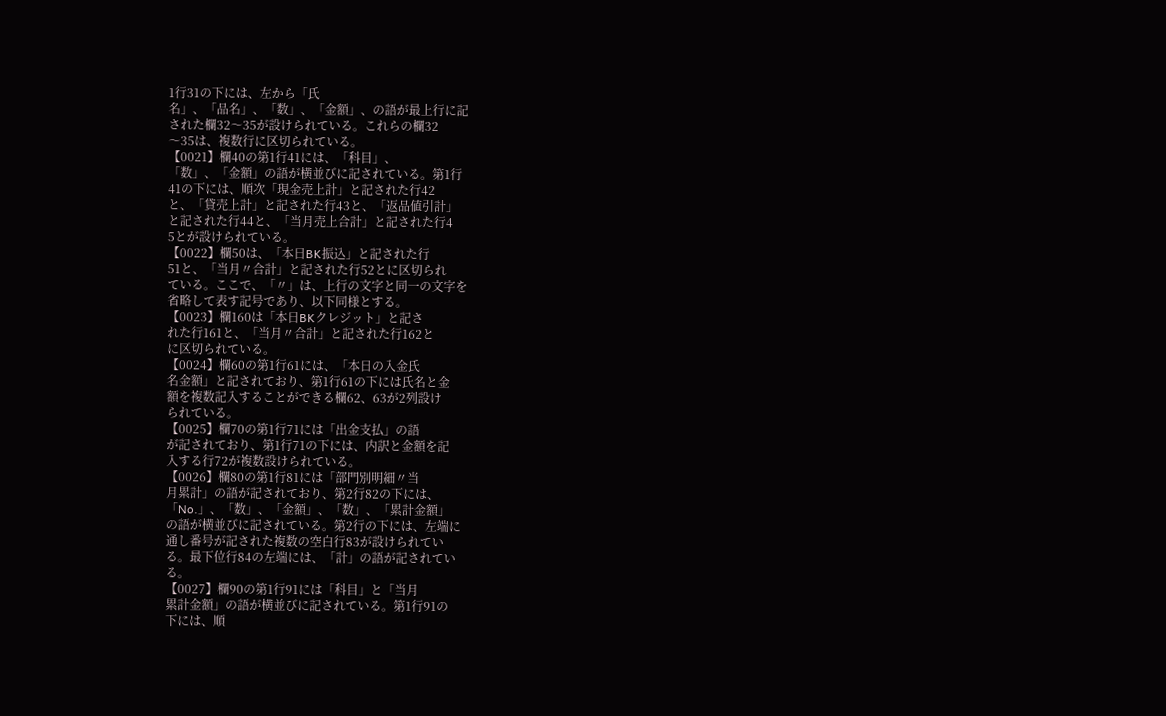1行31の下には、左から「氏
名」、「品名」、「数」、「金額」、の語が最上行に記
された欄32〜35が設けられている。これらの欄32
〜35は、複数行に区切られている。
【0021】欄40の第1行41には、「科目」、
「数」、「金額」の語が横並びに記されている。第1行
41の下には、順次「現金売上計」と記された行42
と、「貸売上計」と記された行43と、「返品値引計」
と記された行44と、「当月売上合計」と記された行4
5とが設けられている。
【0022】欄50は、「本日BK振込」と記された行
51と、「当月〃合計」と記された行52とに区切られ
ている。ここで、「〃」は、上行の文字と同一の文字を
省略して表す記号であり、以下同様とする。
【0023】欄160は「本日BKクレジット」と記さ
れた行161と、「当月〃合計」と記された行162と
に区切られている。
【0024】欄60の第1行61には、「本日の入金氏
名金額」と記されており、第1行61の下には氏名と金
額を複数記入することができる欄62、63が2列設け
られている。
【0025】欄70の第1行71には「出金支払」の語
が記されており、第1行71の下には、内訳と金額を記
入する行72が複数設けられている。
【0026】欄80の第1行81には「部門別明細〃当
月累計」の語が記されており、第2行82の下には、
「No.」、「数」、「金額」、「数」、「累計金額」
の語が横並びに記されている。第2行の下には、左端に
通し番号が記された複数の空白行83が設けられてい
る。最下位行84の左端には、「計」の語が記されてい
る。
【0027】欄90の第1行91には「科目」と「当月
累計金額」の語が横並びに記されている。第1行91の
下には、順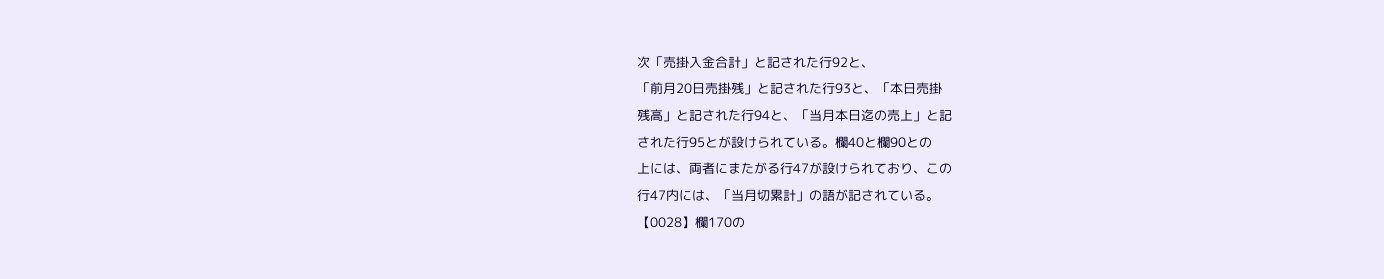次「売掛入金合計」と記された行92と、
「前月20日売掛残」と記された行93と、「本日売掛
残高」と記された行94と、「当月本日迄の売上」と記
された行95とが設けられている。欄40と欄90との
上には、両者にまたがる行47が設けられており、この
行47内には、「当月切累計」の語が記されている。
【0028】欄170の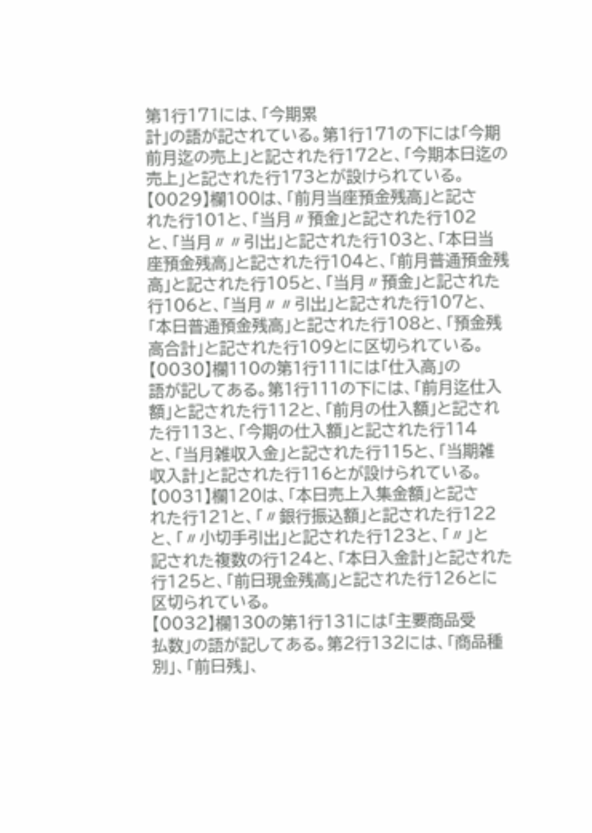第1行171には、「今期累
計」の語が記されている。第1行171の下には「今期
前月迄の売上」と記された行172と、「今期本日迄の
売上」と記された行173とが設けられている。
【0029】欄100は、「前月当座預金残高」と記さ
れた行101と、「当月〃預金」と記された行102
と、「当月〃〃引出」と記された行103と、「本日当
座預金残高」と記された行104と、「前月普通預金残
高」と記された行105と、「当月〃預金」と記された
行106と、「当月〃〃引出」と記された行107と、
「本日普通預金残高」と記された行108と、「預金残
高合計」と記された行109とに区切られている。
【0030】欄110の第1行111には「仕入高」の
語が記してある。第1行111の下には、「前月迄仕入
額」と記された行112と、「前月の仕入額」と記され
た行113と、「今期の仕入額」と記された行114
と、「当月雑収入金」と記された行115と、「当期雑
収入計」と記された行116とが設けられている。
【0031】欄120は、「本日売上入集金額」と記さ
れた行121と、「〃銀行振込額」と記された行122
と、「〃小切手引出」と記された行123と、「〃」と
記された複数の行124と、「本日入金計」と記された
行125と、「前日現金残高」と記された行126とに
区切られている。
【0032】欄130の第1行131には「主要商品受
払数」の語が記してある。第2行132には、「商品種
別」、「前日残」、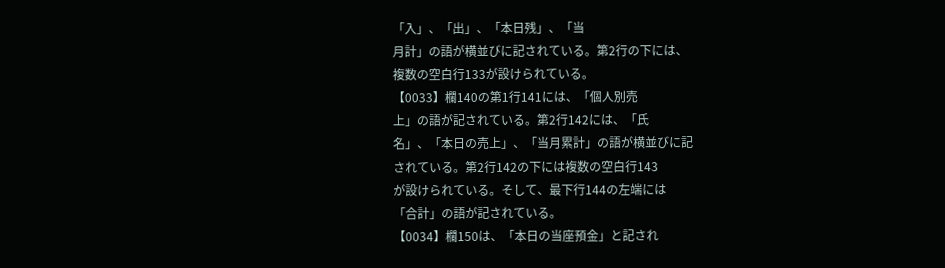「入」、「出」、「本日残」、「当
月計」の語が横並びに記されている。第2行の下には、
複数の空白行133が設けられている。
【0033】欄140の第1行141には、「個人別売
上」の語が記されている。第2行142には、「氏
名」、「本日の売上」、「当月累計」の語が横並びに記
されている。第2行142の下には複数の空白行143
が設けられている。そして、最下行144の左端には
「合計」の語が記されている。
【0034】欄150は、「本日の当座預金」と記され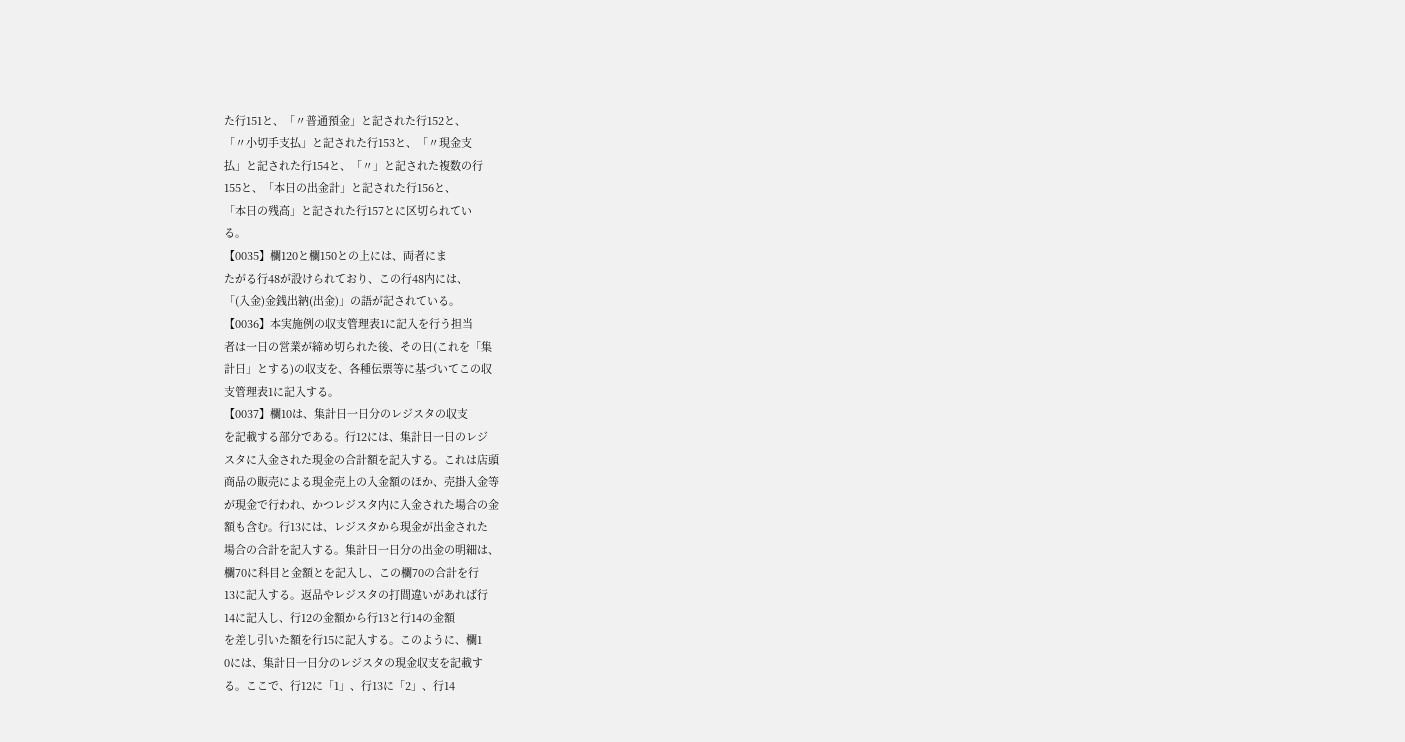た行151と、「〃普通預金」と記された行152と、
「〃小切手支払」と記された行153と、「〃現金支
払」と記された行154と、「〃」と記された複数の行
155と、「本日の出金計」と記された行156と、
「本日の残高」と記された行157とに区切られてい
る。
【0035】欄120と欄150との上には、両者にま
たがる行48が設けられており、この行48内には、
「(入金)金銭出納(出金)」の語が記されている。
【0036】本実施例の収支管理表1に記入を行う担当
者は一日の営業が締め切られた後、その日(これを「集
計日」とする)の収支を、各種伝票等に基づいてこの収
支管理表1に記入する。
【0037】欄10は、集計日一日分のレジスタの収支
を記載する部分である。行12には、集計日一日のレジ
スタに入金された現金の合計額を記入する。これは店頭
商品の販売による現金売上の入金額のほか、売掛入金等
が現金で行われ、かつレジスタ内に入金された場合の金
額も含む。行13には、レジスタから現金が出金された
場合の合計を記入する。集計日一日分の出金の明細は、
欄70に科目と金額とを記入し、この欄70の合計を行
13に記入する。返品やレジスタの打間違いがあれば行
14に記入し、行12の金額から行13と行14の金額
を差し引いた額を行15に記入する。このように、欄1
0には、集計日一日分のレジスタの現金収支を記載す
る。ここで、行12に「1」、行13に「2」、行14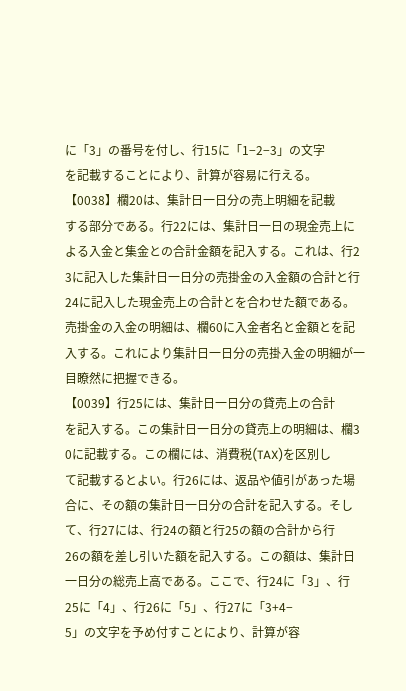に「3」の番号を付し、行15に「1−2−3」の文字
を記載することにより、計算が容易に行える。
【0038】欄20は、集計日一日分の売上明細を記載
する部分である。行22には、集計日一日の現金売上に
よる入金と集金との合計金額を記入する。これは、行2
3に記入した集計日一日分の売掛金の入金額の合計と行
24に記入した現金売上の合計とを合わせた額である。
売掛金の入金の明細は、欄60に入金者名と金額とを記
入する。これにより集計日一日分の売掛入金の明細が一
目瞭然に把握できる。
【0039】行25には、集計日一日分の貸売上の合計
を記入する。この集計日一日分の貸売上の明細は、欄3
0に記載する。この欄には、消費税(TAX)を区別し
て記載するとよい。行26には、返品や値引があった場
合に、その額の集計日一日分の合計を記入する。そし
て、行27には、行24の額と行25の額の合計から行
26の額を差し引いた額を記入する。この額は、集計日
一日分の総売上高である。ここで、行24に「3」、行
25に「4」、行26に「5」、行27に「3+4−
5」の文字を予め付すことにより、計算が容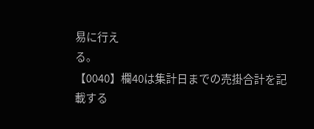易に行え
る。
【0040】欄40は集計日までの売掛合計を記載する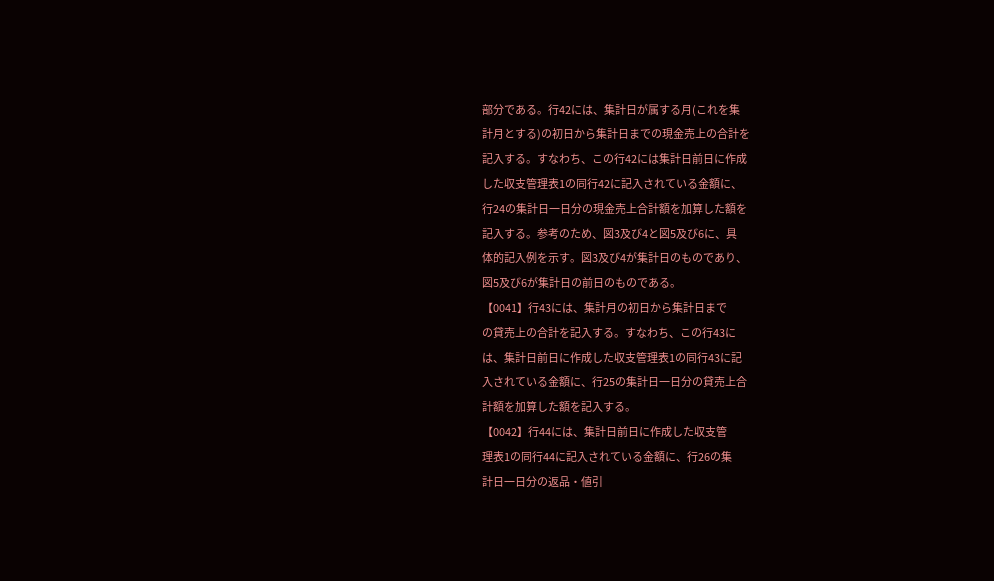部分である。行42には、集計日が属する月(これを集
計月とする)の初日から集計日までの現金売上の合計を
記入する。すなわち、この行42には集計日前日に作成
した収支管理表1の同行42に記入されている金額に、
行24の集計日一日分の現金売上合計額を加算した額を
記入する。参考のため、図3及び4と図5及び6に、具
体的記入例を示す。図3及び4が集計日のものであり、
図5及び6が集計日の前日のものである。
【0041】行43には、集計月の初日から集計日まで
の貸売上の合計を記入する。すなわち、この行43に
は、集計日前日に作成した収支管理表1の同行43に記
入されている金額に、行25の集計日一日分の貸売上合
計額を加算した額を記入する。
【0042】行44には、集計日前日に作成した収支管
理表1の同行44に記入されている金額に、行26の集
計日一日分の返品・値引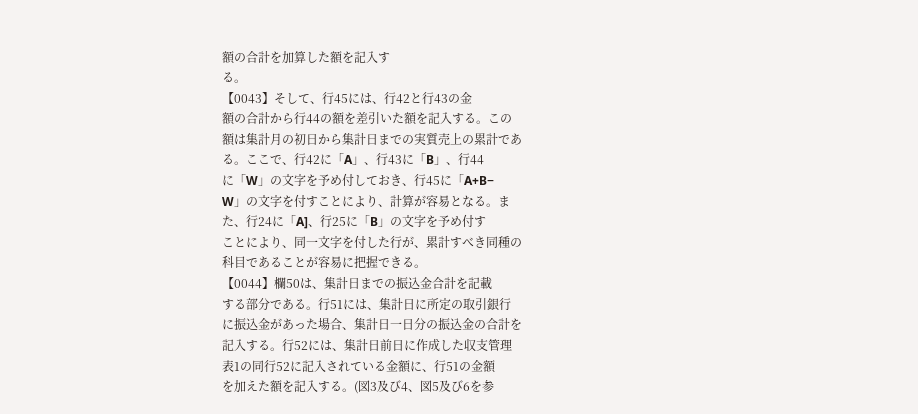額の合計を加算した額を記入す
る。
【0043】そして、行45には、行42と行43の金
額の合計から行44の額を差引いた額を記入する。この
額は集計月の初日から集計日までの実質売上の累計であ
る。ここで、行42に「A」、行43に「B」、行44
に「W」の文字を予め付しておき、行45に「A+B−
W」の文字を付すことにより、計算が容易となる。ま
た、行24に「A]、行25に「B」の文字を予め付す
ことにより、同一文字を付した行が、累計すべき同種の
科目であることが容易に把握できる。
【0044】欄50は、集計日までの振込金合計を記載
する部分である。行51には、集計日に所定の取引銀行
に振込金があった場合、集計日一日分の振込金の合計を
記入する。行52には、集計日前日に作成した収支管理
表1の同行52に記入されている金額に、行51の金額
を加えた額を記入する。(図3及び4、図5及び6を参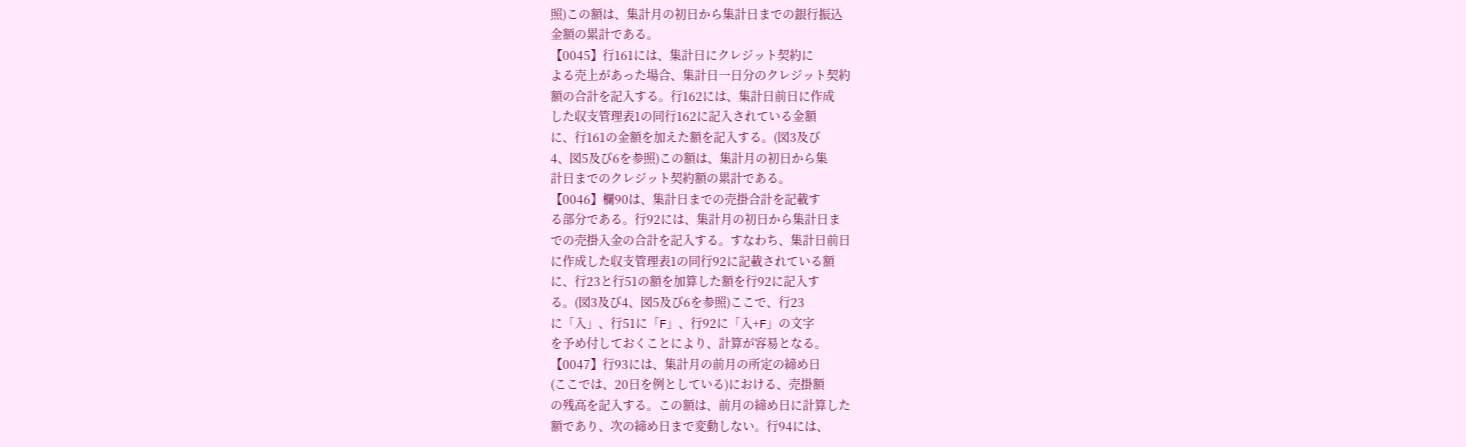照)この額は、集計月の初日から集計日までの銀行振込
金額の累計である。
【0045】行161には、集計日にクレジット契約に
よる売上があった場合、集計日一日分のクレジット契約
額の合計を記入する。行162には、集計日前日に作成
した収支管理表1の同行162に記入されている金額
に、行161の金額を加えた額を記入する。(図3及び
4、図5及び6を参照)この額は、集計月の初日から集
計日までのクレジット契約額の累計である。
【0046】欄90は、集計日までの売掛合計を記載す
る部分である。行92には、集計月の初日から集計日ま
での売掛入金の合計を記入する。すなわち、集計日前日
に作成した収支管理表1の同行92に記載されている額
に、行23と行51の額を加算した額を行92に記入す
る。(図3及び4、図5及び6を参照)ここで、行23
に「入」、行51に「F」、行92に「入+F」の文字
を予め付しておくことにより、計算が容易となる。
【0047】行93には、集計月の前月の所定の締め日
(ここでは、20日を例としている)における、売掛額
の残高を記入する。この額は、前月の締め日に計算した
額であり、次の締め日まで変動しない。行94には、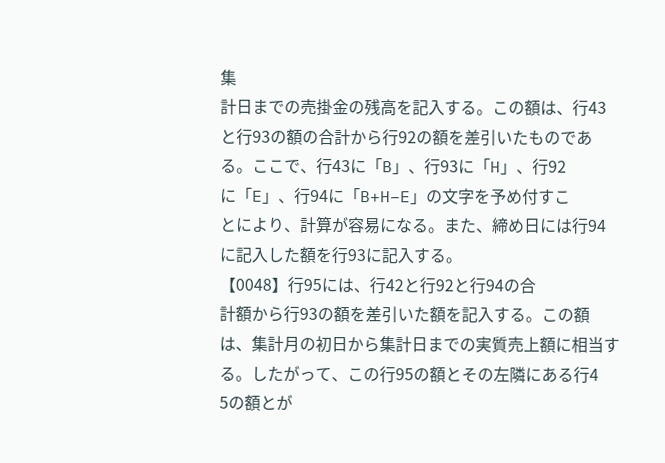集
計日までの売掛金の残高を記入する。この額は、行43
と行93の額の合計から行92の額を差引いたものであ
る。ここで、行43に「B」、行93に「H」、行92
に「E」、行94に「B+H−E」の文字を予め付すこ
とにより、計算が容易になる。また、締め日には行94
に記入した額を行93に記入する。
【0048】行95には、行42と行92と行94の合
計額から行93の額を差引いた額を記入する。この額
は、集計月の初日から集計日までの実質売上額に相当す
る。したがって、この行95の額とその左隣にある行4
5の額とが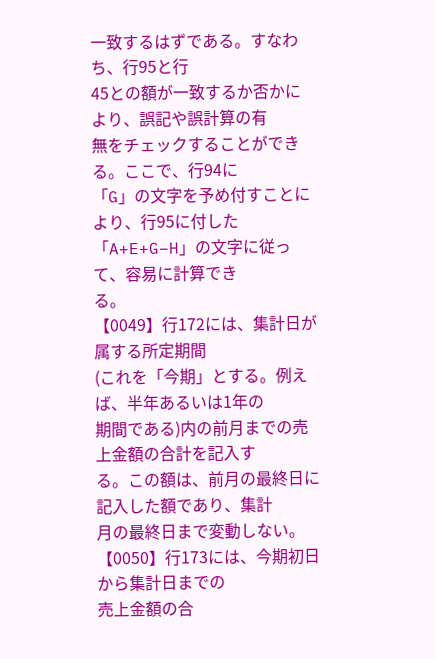一致するはずである。すなわち、行95と行
45との額が一致するか否かにより、誤記や誤計算の有
無をチェックすることができる。ここで、行94に
「G」の文字を予め付すことにより、行95に付した
「A+E+G−H」の文字に従って、容易に計算でき
る。
【0049】行172には、集計日が属する所定期間
(これを「今期」とする。例えば、半年あるいは1年の
期間である)内の前月までの売上金額の合計を記入す
る。この額は、前月の最終日に記入した額であり、集計
月の最終日まで変動しない。
【0050】行173には、今期初日から集計日までの
売上金額の合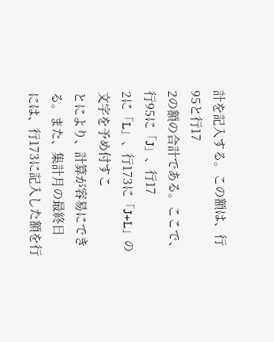計を記入する。この額は、行95と行17
2の額の合計である。ここで、行95に「J」、行17
2に「L」、行173に「J+L」の文字を予め付すこ
とにより、計算が容易にできる。また、集計月の最終日
には、行173に記入した額を行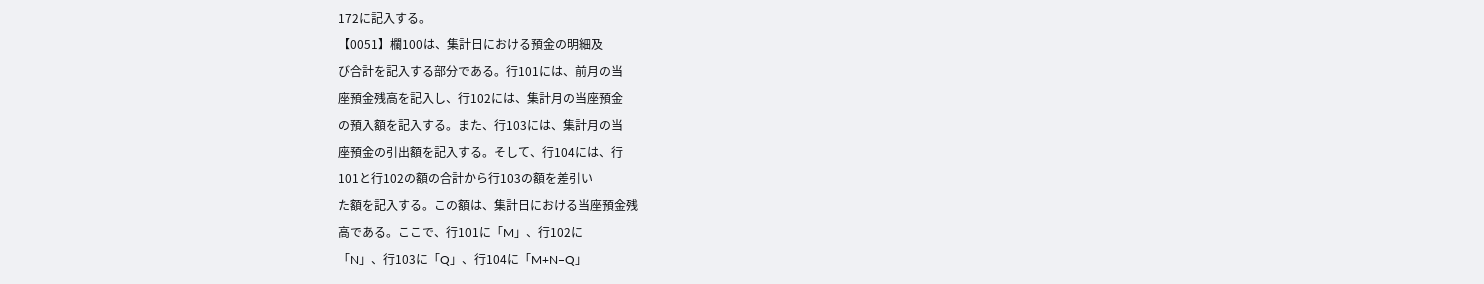172に記入する。
【0051】欄100は、集計日における預金の明細及
び合計を記入する部分である。行101には、前月の当
座預金残高を記入し、行102には、集計月の当座預金
の預入額を記入する。また、行103には、集計月の当
座預金の引出額を記入する。そして、行104には、行
101と行102の額の合計から行103の額を差引い
た額を記入する。この額は、集計日における当座預金残
高である。ここで、行101に「M」、行102に
「N」、行103に「Q」、行104に「M+N−Q」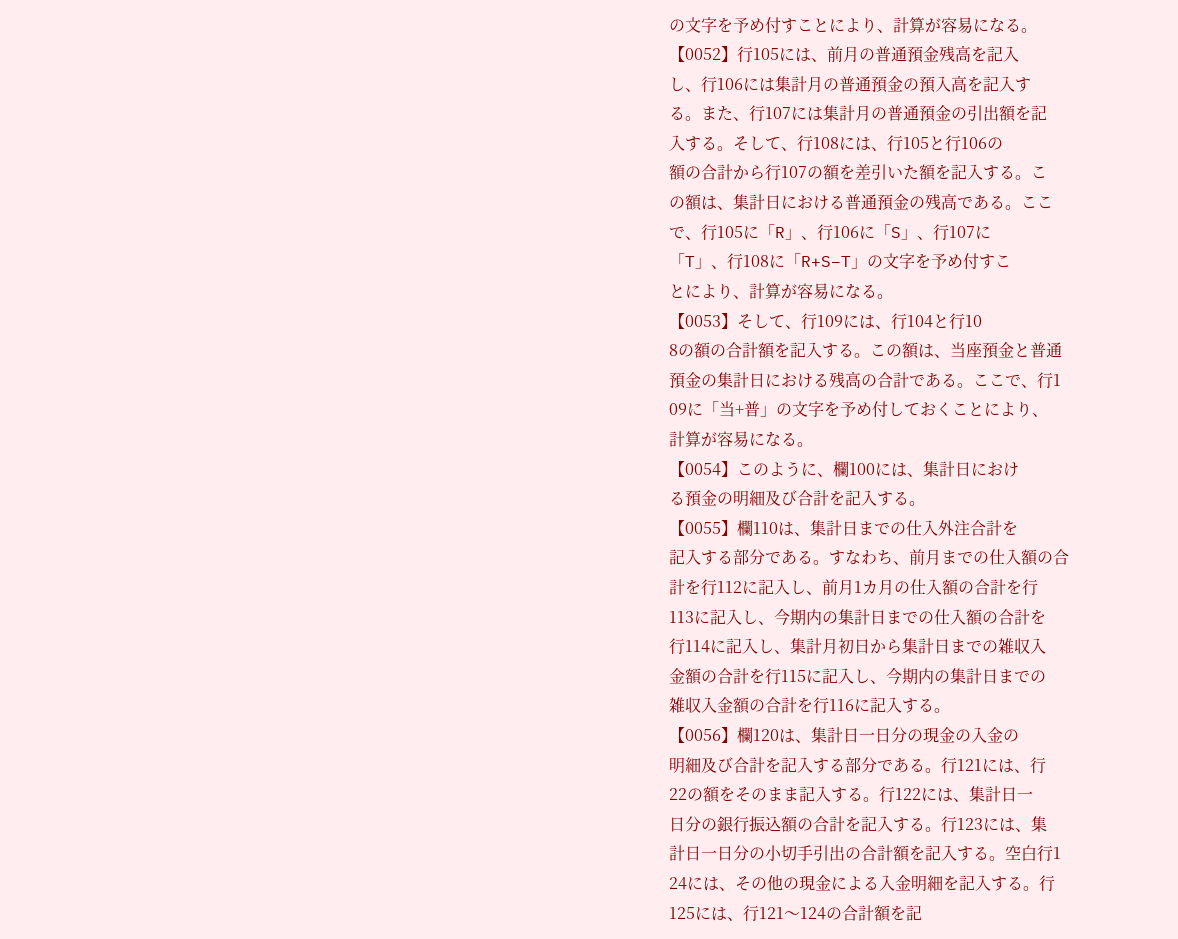の文字を予め付すことにより、計算が容易になる。
【0052】行105には、前月の普通預金残高を記入
し、行106には集計月の普通預金の預入高を記入す
る。また、行107には集計月の普通預金の引出額を記
入する。そして、行108には、行105と行106の
額の合計から行107の額を差引いた額を記入する。こ
の額は、集計日における普通預金の残高である。ここ
で、行105に「R」、行106に「S」、行107に
「T」、行108に「R+S−T」の文字を予め付すこ
とにより、計算が容易になる。
【0053】そして、行109には、行104と行10
8の額の合計額を記入する。この額は、当座預金と普通
預金の集計日における残高の合計である。ここで、行1
09に「当+普」の文字を予め付しておくことにより、
計算が容易になる。
【0054】このように、欄100には、集計日におけ
る預金の明細及び合計を記入する。
【0055】欄110は、集計日までの仕入外注合計を
記入する部分である。すなわち、前月までの仕入額の合
計を行112に記入し、前月1カ月の仕入額の合計を行
113に記入し、今期内の集計日までの仕入額の合計を
行114に記入し、集計月初日から集計日までの雑収入
金額の合計を行115に記入し、今期内の集計日までの
雑収入金額の合計を行116に記入する。
【0056】欄120は、集計日一日分の現金の入金の
明細及び合計を記入する部分である。行121には、行
22の額をそのまま記入する。行122には、集計日一
日分の銀行振込額の合計を記入する。行123には、集
計日一日分の小切手引出の合計額を記入する。空白行1
24には、その他の現金による入金明細を記入する。行
125には、行121〜124の合計額を記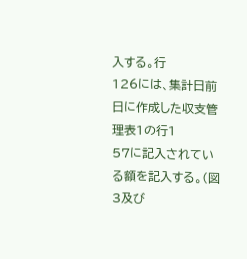入する。行
126には、集計日前日に作成した収支管理表1の行1
57に記入されている額を記入する。(図3及び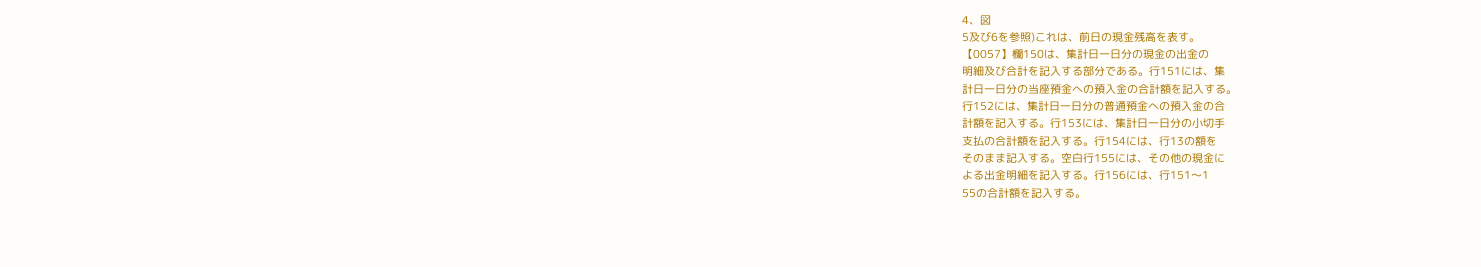4、図
5及び6を参照)これは、前日の現金残高を表す。
【0057】欄150は、集計日一日分の現金の出金の
明細及び合計を記入する部分である。行151には、集
計日一日分の当座預金への預入金の合計額を記入する。
行152には、集計日一日分の普通預金への預入金の合
計額を記入する。行153には、集計日一日分の小切手
支払の合計額を記入する。行154には、行13の額を
そのまま記入する。空白行155には、その他の現金に
よる出金明細を記入する。行156には、行151〜1
55の合計額を記入する。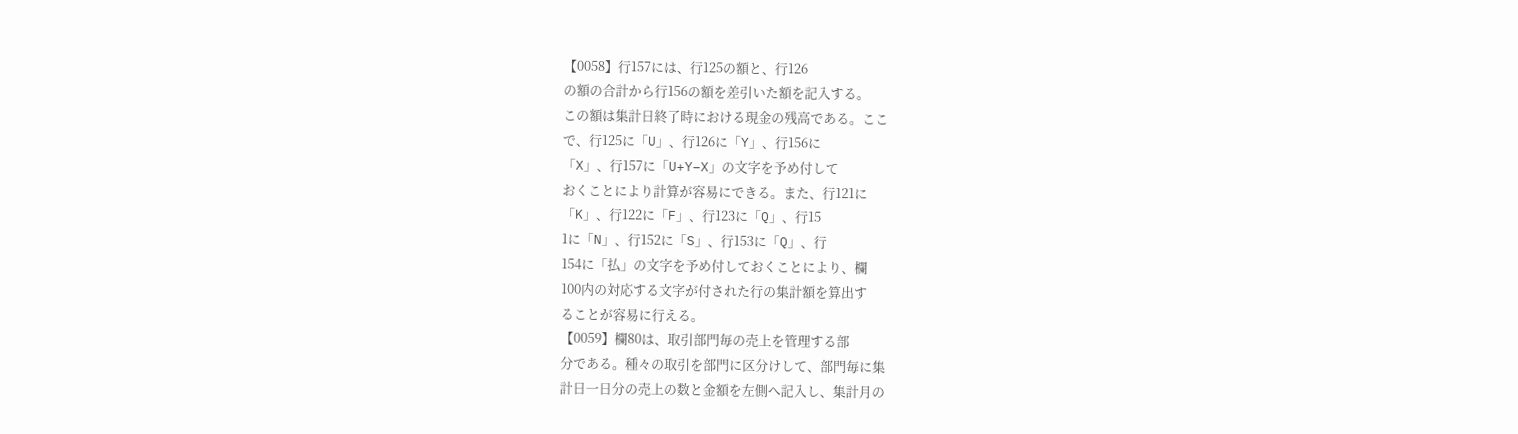【0058】行157には、行125の額と、行126
の額の合計から行156の額を差引いた額を記入する。
この額は集計日終了時における現金の残高である。ここ
で、行125に「U」、行126に「Y」、行156に
「X」、行157に「U+Y−X」の文字を予め付して
おくことにより計算が容易にできる。また、行121に
「K」、行122に「F」、行123に「Q」、行15
1に「N」、行152に「S」、行153に「Q」、行
154に「払」の文字を予め付しておくことにより、欄
100内の対応する文字が付された行の集計額を算出す
ることが容易に行える。
【0059】欄80は、取引部門毎の売上を管理する部
分である。種々の取引を部門に区分けして、部門毎に集
計日一日分の売上の数と金額を左側へ記入し、集計月の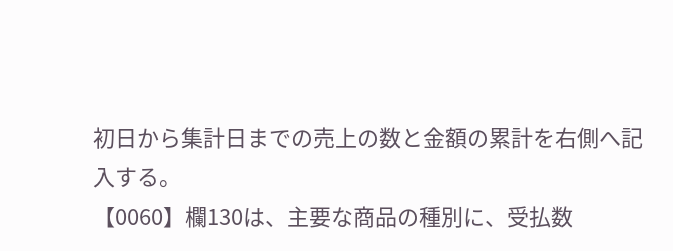初日から集計日までの売上の数と金額の累計を右側へ記
入する。
【0060】欄130は、主要な商品の種別に、受払数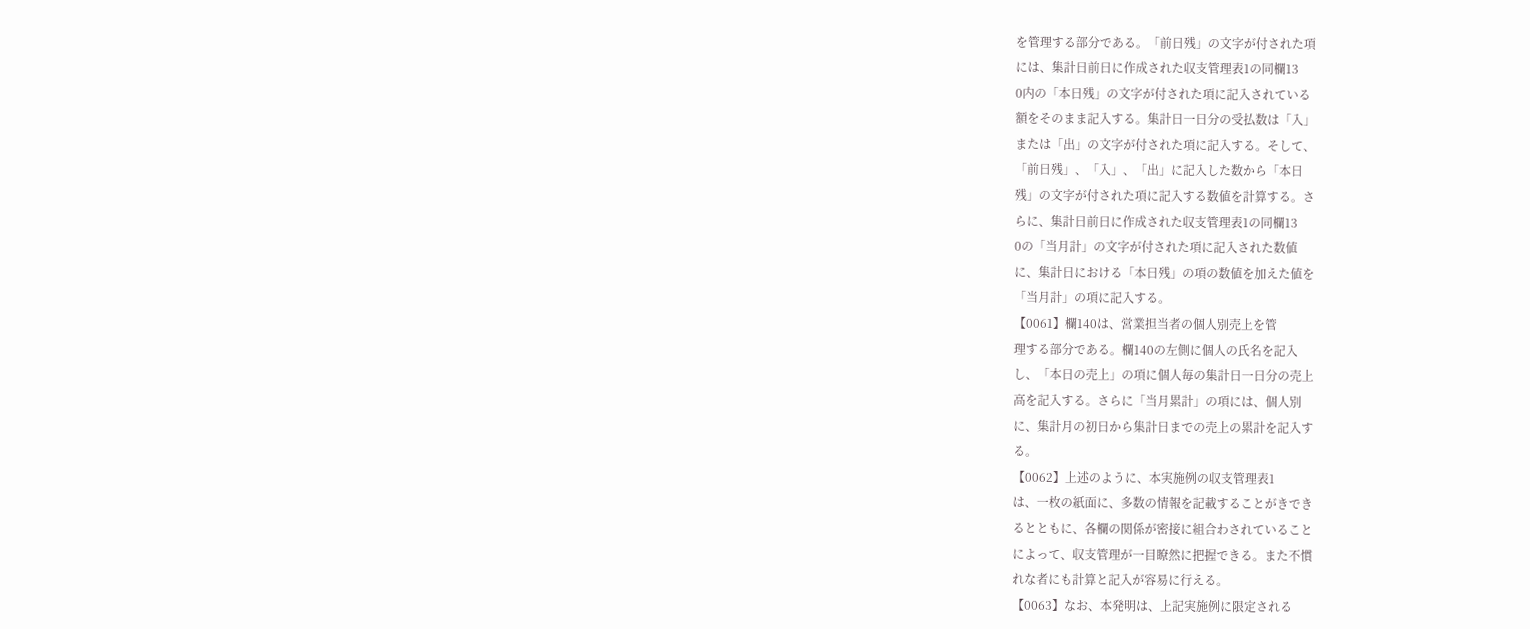を管理する部分である。「前日残」の文字が付された項
には、集計日前日に作成された収支管理表1の同欄13
0内の「本日残」の文字が付された項に記入されている
額をそのまま記入する。集計日一日分の受払数は「入」
または「出」の文字が付された項に記入する。そして、
「前日残」、「入」、「出」に記入した数から「本日
残」の文字が付された項に記入する数値を計算する。さ
らに、集計日前日に作成された収支管理表1の同欄13
0の「当月計」の文字が付された項に記入された数値
に、集計日における「本日残」の項の数値を加えた値を
「当月計」の項に記入する。
【0061】欄140は、営業担当者の個人別売上を管
理する部分である。欄140の左側に個人の氏名を記入
し、「本日の売上」の項に個人毎の集計日一日分の売上
高を記入する。さらに「当月累計」の項には、個人別
に、集計月の初日から集計日までの売上の累計を記入す
る。
【0062】上述のように、本実施例の収支管理表1
は、一枚の紙面に、多数の情報を記載することがきでき
るとともに、各欄の関係が密接に組合わされていること
によって、収支管理が一目瞭然に把握できる。また不慣
れな者にも計算と記入が容易に行える。
【0063】なお、本発明は、上記実施例に限定される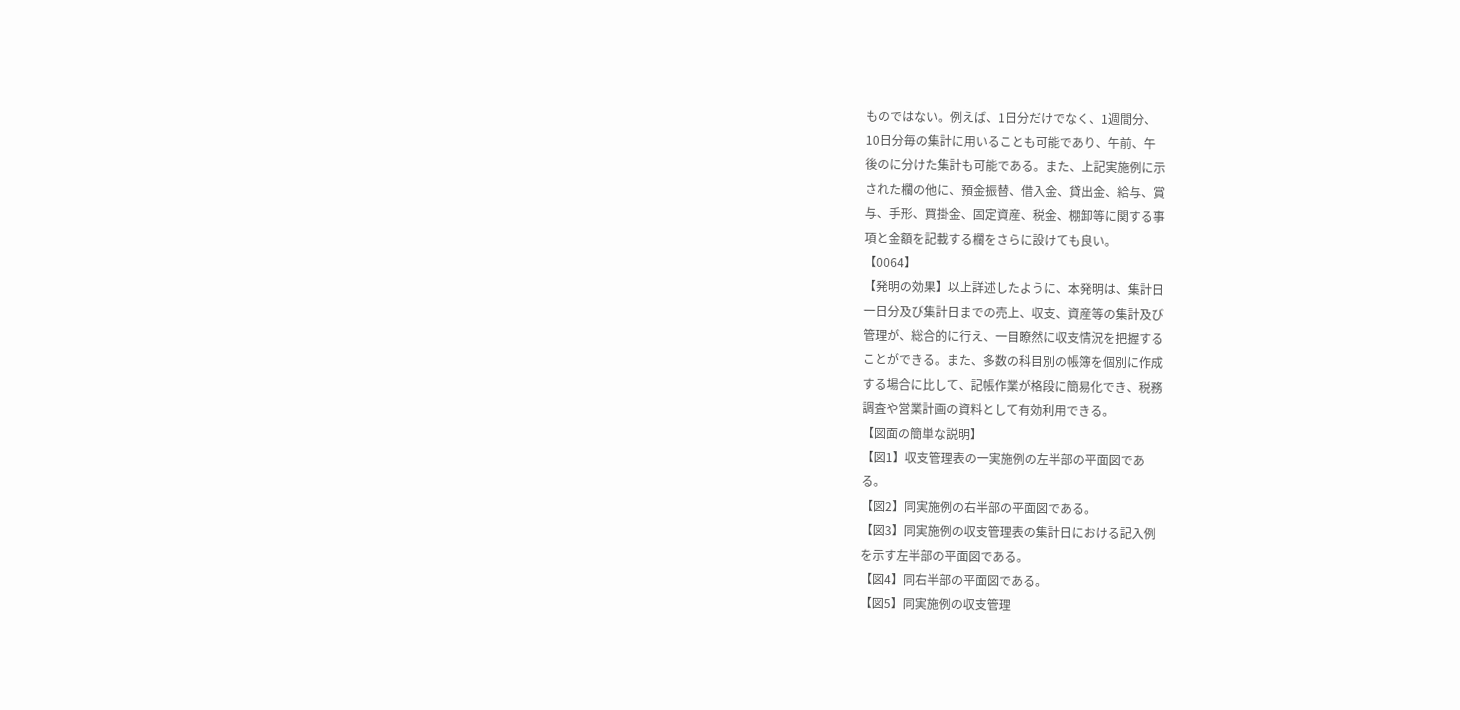ものではない。例えば、1日分だけでなく、1週間分、
10日分毎の集計に用いることも可能であり、午前、午
後のに分けた集計も可能である。また、上記実施例に示
された欄の他に、預金振替、借入金、貸出金、給与、賞
与、手形、買掛金、固定資産、税金、棚卸等に関する事
項と金額を記載する欄をさらに設けても良い。
【0064】
【発明の効果】以上詳述したように、本発明は、集計日
一日分及び集計日までの売上、収支、資産等の集計及び
管理が、総合的に行え、一目瞭然に収支情況を把握する
ことができる。また、多数の科目別の帳簿を個別に作成
する場合に比して、記帳作業が格段に簡易化でき、税務
調査や営業計画の資料として有効利用できる。
【図面の簡単な説明】
【図1】収支管理表の一実施例の左半部の平面図であ
る。
【図2】同実施例の右半部の平面図である。
【図3】同実施例の収支管理表の集計日における記入例
を示す左半部の平面図である。
【図4】同右半部の平面図である。
【図5】同実施例の収支管理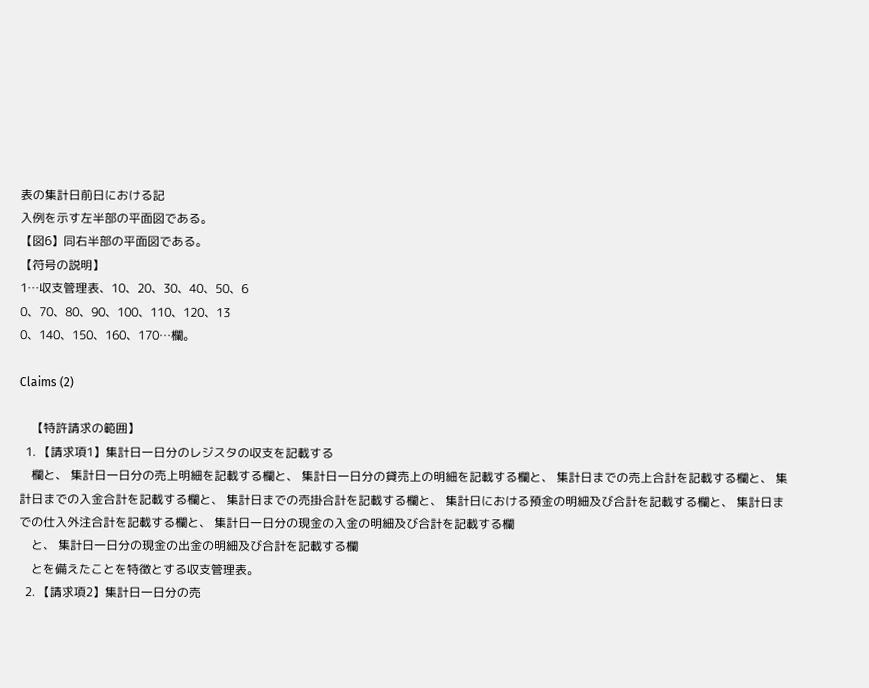表の集計日前日における記
入例を示す左半部の平面図である。
【図6】同右半部の平面図である。
【符号の説明】
1…収支管理表、10、20、30、40、50、6
0、70、80、90、100、110、120、13
0、140、150、160、170…欄。

Claims (2)

    【特許請求の範囲】
  1. 【請求項1】集計日一日分のレジスタの収支を記載する
    欄と、 集計日一日分の売上明細を記載する欄と、 集計日一日分の貸売上の明細を記載する欄と、 集計日までの売上合計を記載する欄と、 集計日までの入金合計を記載する欄と、 集計日までの売掛合計を記載する欄と、 集計日における預金の明細及び合計を記載する欄と、 集計日までの仕入外注合計を記載する欄と、 集計日一日分の現金の入金の明細及び合計を記載する欄
    と、 集計日一日分の現金の出金の明細及び合計を記載する欄
    とを備えたことを特徴とする収支管理表。
  2. 【請求項2】集計日一日分の売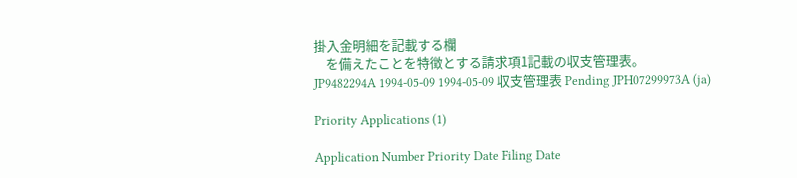掛入金明細を記載する欄
    を備えたことを特徴とする請求項1記載の収支管理表。
JP9482294A 1994-05-09 1994-05-09 収支管理表 Pending JPH07299973A (ja)

Priority Applications (1)

Application Number Priority Date Filing Date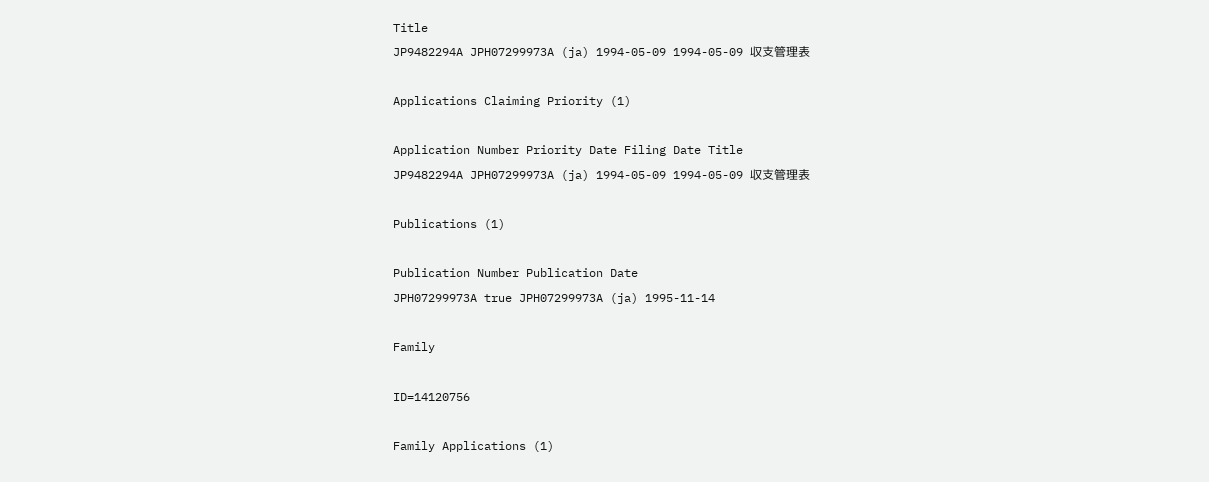Title
JP9482294A JPH07299973A (ja) 1994-05-09 1994-05-09 収支管理表

Applications Claiming Priority (1)

Application Number Priority Date Filing Date Title
JP9482294A JPH07299973A (ja) 1994-05-09 1994-05-09 収支管理表

Publications (1)

Publication Number Publication Date
JPH07299973A true JPH07299973A (ja) 1995-11-14

Family

ID=14120756

Family Applications (1)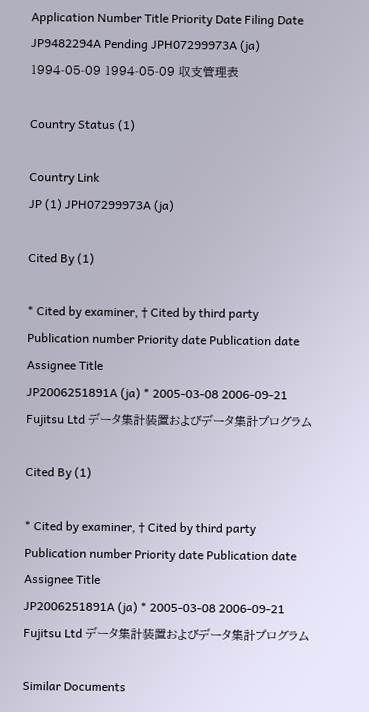Application Number Title Priority Date Filing Date
JP9482294A Pending JPH07299973A (ja) 1994-05-09 1994-05-09 収支管理表

Country Status (1)

Country Link
JP (1) JPH07299973A (ja)

Cited By (1)

* Cited by examiner, † Cited by third party
Publication number Priority date Publication date Assignee Title
JP2006251891A (ja) * 2005-03-08 2006-09-21 Fujitsu Ltd データ集計装置およびデータ集計プログラム

Cited By (1)

* Cited by examiner, † Cited by third party
Publication number Priority date Publication date Assignee Title
JP2006251891A (ja) * 2005-03-08 2006-09-21 Fujitsu Ltd データ集計装置およびデータ集計プログラム

Similar Documents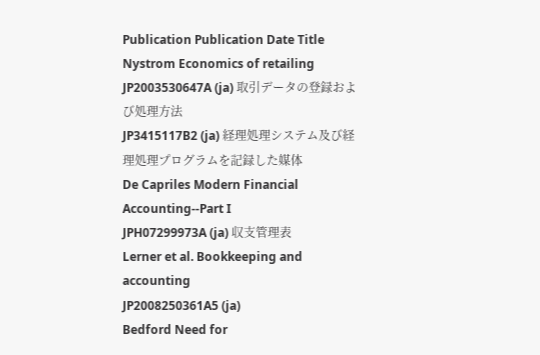Publication Publication Date Title
Nystrom Economics of retailing
JP2003530647A (ja) 取引データの登録および処理方法
JP3415117B2 (ja) 経理処理システム及び経理処理プログラムを記録した媒体
De Capriles Modern Financial Accounting--Part I
JPH07299973A (ja) 収支管理表
Lerner et al. Bookkeeping and accounting
JP2008250361A5 (ja)
Bedford Need for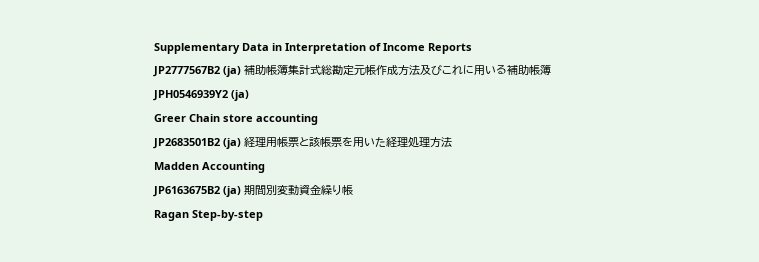Supplementary Data in Interpretation of Income Reports
JP2777567B2 (ja) 補助帳簿集計式総勘定元帳作成方法及びこれに用いる補助帳簿
JPH0546939Y2 (ja)
Greer Chain store accounting
JP2683501B2 (ja) 経理用帳票と該帳票を用いた経理処理方法
Madden Accounting
JP6163675B2 (ja) 期間別変動資金繰り帳
Ragan Step-by-step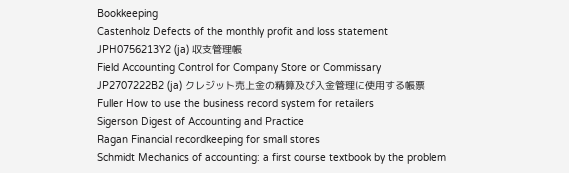Bookkeeping
Castenholz Defects of the monthly profit and loss statement
JPH0756213Y2 (ja) 収支管理帳
Field Accounting Control for Company Store or Commissary
JP2707222B2 (ja) クレジット売上金の精算及び入金管理に使用する帳票
Fuller How to use the business record system for retailers
Sigerson Digest of Accounting and Practice
Ragan Financial recordkeeping for small stores
Schmidt Mechanics of accounting: a first course textbook by the problem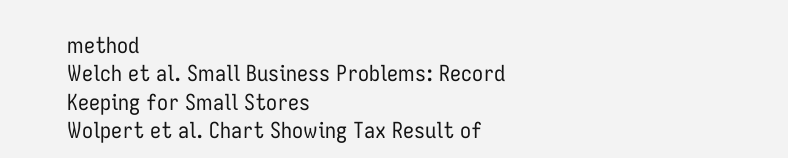method
Welch et al. Small Business Problems: Record Keeping for Small Stores
Wolpert et al. Chart Showing Tax Result of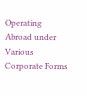Operating Abroad under Various Corporate Forms